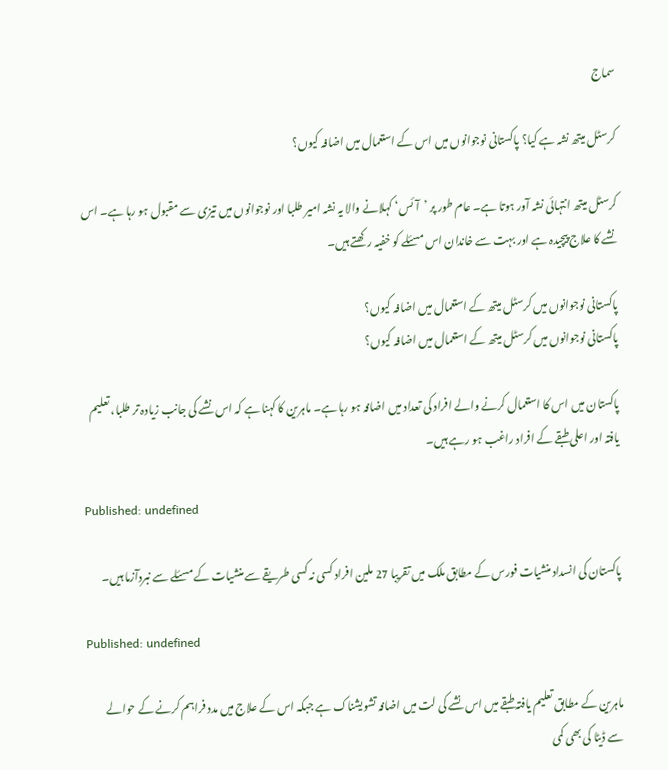سماج

کرسٹل میتھ نشہ ہے کیا؟ پاکستانی نوجوانوں میں اس کے استعمال میں اضافہ کیوں؟

کرسٹل میتھ انتہائی نشہ آور ہوتا ہے۔ عام طور پر ’آئس‘ کہلانے والا یہ نشہ امیر طلبا اور نوجوانوں میں تیزی سے مقبول ہو رہا ہے۔ اس نشے کا علاج پیچیدہ ہے اور بہت سے خاندان اس مسئلے کو خفیہ رکھتے ہیں۔

پاکستانی نوجوانوں میں کرسٹل میتھ کے استعمال میں اضافہ کیوں؟
پاکستانی نوجوانوں میں کرسٹل میتھ کے استعمال میں اضافہ کیوں؟

پاکستان میں اس کا استعمال کرنے والے افراد کی تعداد میں اضافہ ہو رہا ہے۔ ماہرین کا کہنا ہے کہ اس نشے کی جانب زیادہ تر طلبا، تعلیم یافتہ اور اعلی طبقے کے افراد راغب ہو رہے ہیں۔

Published: undefined

پاکستان کی انسداد منشیات فورس کے مطابق ملک میں تقریبا 27 ملین افراد کسی نہ کسی طریقے سے منشیات کے مسئلے سے نبردآزما ہیں۔

Published: undefined

ماہرین کے مطابق تعلیم یافتہ طبقے میں اس نشے کی لت میں اضافہ تشویشناک ہے جبکہ اس کے علاج میں مدد فراہم کرنے کے حوالے سے ڈیٹا کی بھی کمی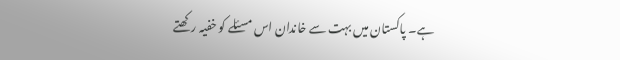ہے۔ پاکستان میں بہت سے خاندان اس مسئلے کو خفیہ رکھتے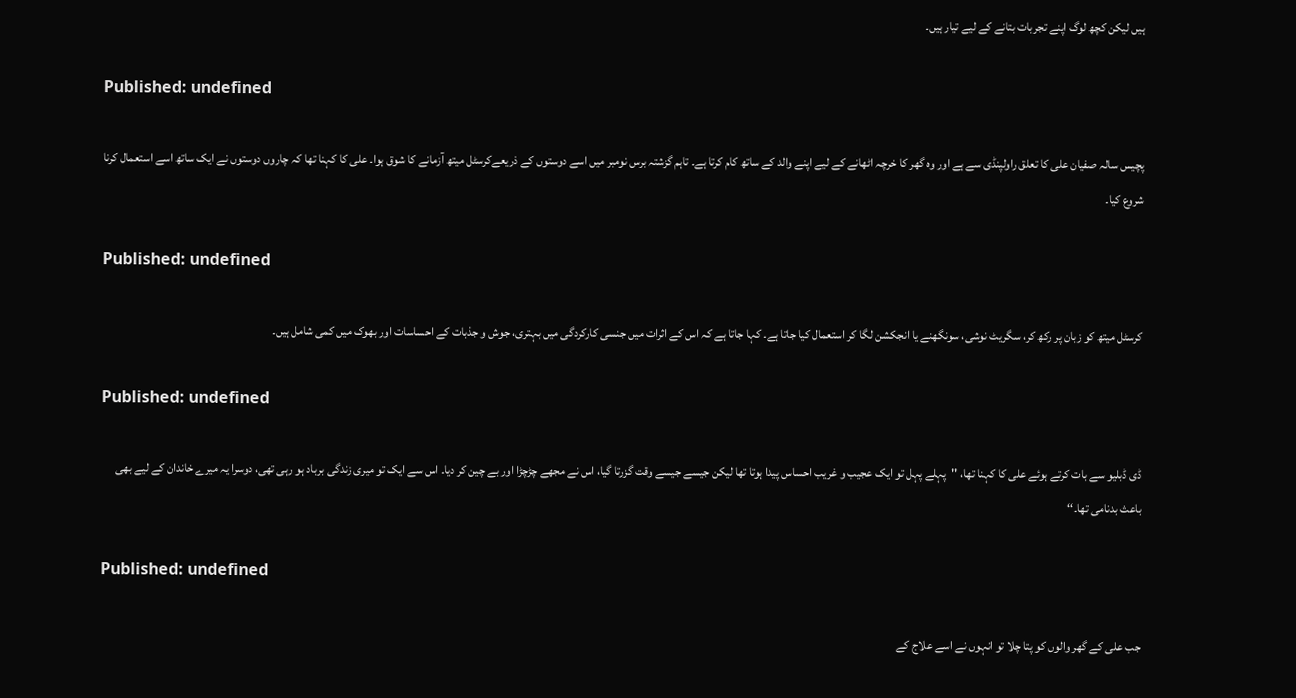ہیں لیکن کچھ لوگ اپنے تجربات بتانے کے لیے تیار ہیں۔

Published: undefined

پچیس سالہ صفیان علی کا تعلق راولپنڈی سے ہے اور وہ گھر کا خرچہ اٹھانے کے لیے اپنے والد کے ساتھ کام کرتا ہے۔ تاہم گزشتہ برس نومبر میں اسے دوستوں کے ذریعےکرسٹل میتھ آزمانے کا شوق ہوا۔ علی کا کہنا تھا کہ چاروں دوستوں نے ایک ساتھ اسے استعمال کرنا شروع کیا۔

Published: undefined

کرسٹل میتھ کو زبان پر رکھ کر، سگریٹ نوشی، سونگھنے یا انجکشن لگا کر استعمال کیا جاتا ہے۔ کہا جاتا ہے کہ اس کے اثرات میں جنسی کارکردگی میں بہتری، جوش و جذبات کے احساسات اور بھوک میں کمی شامل ہیں۔

Published: undefined

ڈی ڈبلیو سے بات کرتے ہوئے علی کا کہنا تھا، ''پہلے پہل تو ایک عجیب و غریب احساس پیدا ہوتا تھا لیکن جیسے جیسے وقت گزرتا گیا، اس نے مجھے چڑچڑا اور بے چین کر دیا۔ اس سے ایک تو میری زندگی برباد ہو رہی تھی، دوسرا یہ میرے خاندان کے لیے بھی باعث بدنامی تھا۔‘‘

Published: undefined

جب علی کے گھر والوں کو پتا چلا تو انہوں نے اسے علاج کے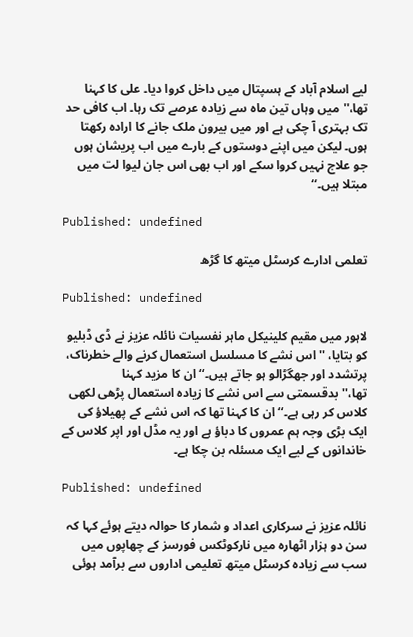لیے اسلام آباد کے ہسپتال میں داخل کروا دیا۔ علی کا کہنا تھا،''میں وہاں تین ماہ سے زیادہ عرصے تک رہا۔ اب کافی حد تک بہتری آ چکی ہے اور میں بیرون ملک جانے کا ارادہ رکھتا ہوں۔ لیکن میں اپنے دوستوں کے بارے میں اب پریشان ہوں جو علاج نہیں کروا سکے اور اب بھی اس جان لیوا لت میں مبتلا ہیں۔‘‘

Published: undefined

تعلمی ادارے کرسٹل میتھ کا گڑھ

Published: undefined

لاہور میں مقیم کلینیکل ماہر نفسیات نائلہ عزیز نے ڈی ڈبلیو کو بتایا، ''اس نشے کا مسلسل استعمال کرنے والے خطرناک، پرتشدد اور جھگڑالو ہو جاتے ہیں۔‘‘ ان کا مزید کہنا تھا،''بدقسمتی سے اس نشے کا زیادہ استعمال پڑھی لکھی کلاس کر رہی ہے۔‘‘ ان کا کہنا تھا کہ اس نشے کے پھیلاؤ کی ایک بڑی وجہ ہم عمروں کا دباؤ ہے اور یہ مڈل اور اپر کلاس کے خاندانوں کے لیے ایک مسئلہ بن چکا ہے۔

Published: undefined

نائلہ عزیز نے سرکاری اعداد و شمار کا حوالہ دیتے ہوئے کہا کہ سن دو ہزار اٹھارہ میں نارکوٹکس فورسز کے چھاپوں میں سب سے زیادہ کرسٹل میتھ تعلیمی اداروں سے برآمد ہوئی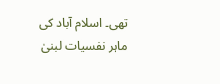تھی۔ اسلام آباد کی ماہر نفسیات لبنیٰ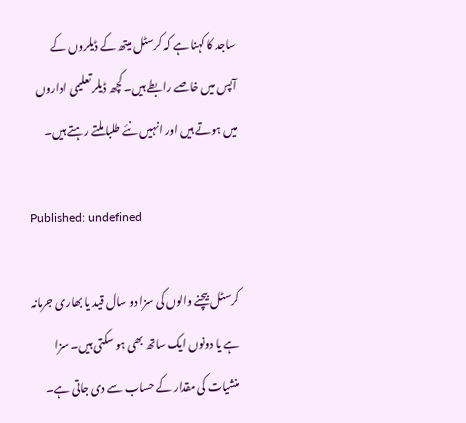ساجد کا کہنا ہے کہ کرسٹل میتھ کے ڈیلروں کے آپس میں خاصے رابطے ہیں۔ کچھ ڈیلر تعلیمی اداروں میں ہوتے ہیں اور انہیں نئے طلبا ملتے رہتے ہیں۔

Published: undefined

کرسٹل بیچنے والوں کی سزا دو سال قید یا بھاری جرمانہ ہے یا دونوں ایک ساتھ بھی ہو سکتی ہیں۔ سزا منشیات کی مقدار کے حساب سے دی جاتی ہے۔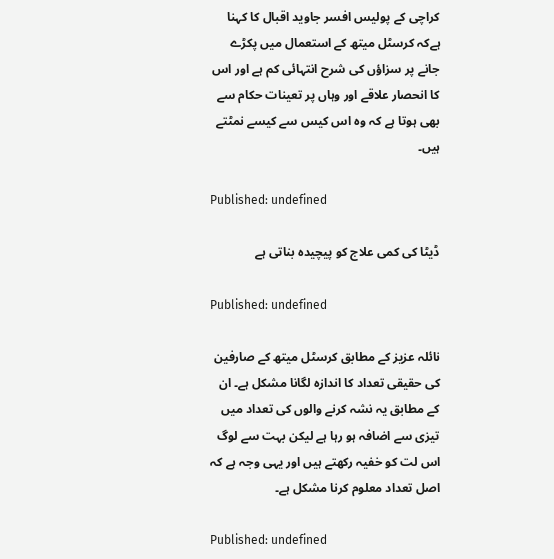کراچی کے پولیس افسر جاوید اقبال کا کہنا ہےکہ کرسٹل میتھ کے استعمال میں پکڑے جانے پر سزاؤں کی شرح انتہائی کم ہے اور اس کا انحصار علاقے اور وہاں پر تعینات حکام سے بھی ہوتا ہے کہ وہ اس کیس سے کیسے نمٹتے ہیں۔

Published: undefined

ڈیٹا کی کمی علاج کو پیچیدہ بناتی ہے

Published: undefined

نائلہ عزیز کے مطابق کرسٹل میتھ کے صارفین کی حقیقی تعداد کا اندازہ لگانا مشکل ہے۔ ان کے مطابق یہ نشہ کرنے والوں کی تعداد میں تیزی سے اضافہ ہو رہا ہے لیکن بہت سے لوگ اس لت کو خفیہ رکھتے ہیں اور یہی وجہ ہے کہ اصل تعداد معلوم کرنا مشکل ہے۔

Published: undefined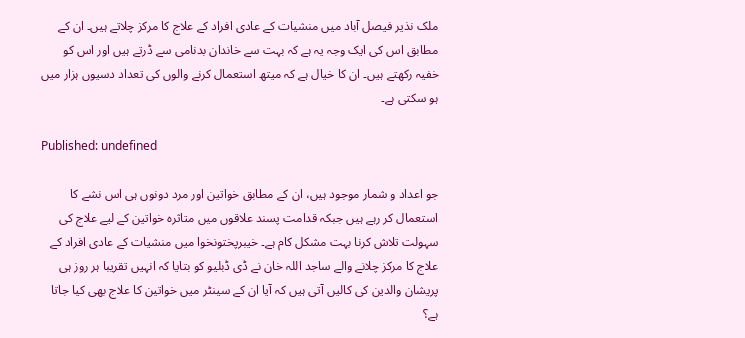ملک نذیر فیصل آباد میں منشیات کے عادی افراد کے علاج کا مرکز چلاتے ہیں۔ ان کے مطابق اس کی ایک وجہ یہ ہے کہ بہت سے خاندان بدنامی سے ڈرتے ہیں اور اس کو خفیہ رکھتے ہیں۔ ان کا خیال ہے کہ میتھ استعمال کرنے والوں کی تعداد دسیوں ہزار میں ہو سکتی ہے۔

Published: undefined

جو اعداد و شمار موجود ہیں، ان کے مطابق خواتین اور مرد دونوں ہی اس نشے کا استعمال کر رہے ہیں جبکہ قدامت پسند علاقوں میں متاثرہ خواتین کے لیے علاج کی سہولت تلاش کرنا بہت مشکل کام ہے۔ خیبرپختونخوا میں منشیات کے عادی افراد کے علاج کا مرکز چلانے والے ساجد اللہ خان نے ڈی ڈبلیو کو بتایا کہ انہیں تقریبا ہر روز ہی پریشان والدین کی کالیں آتی ہیں کہ آیا ان کے سینٹر میں خواتین کا علاج بھی کیا جاتا ہے؟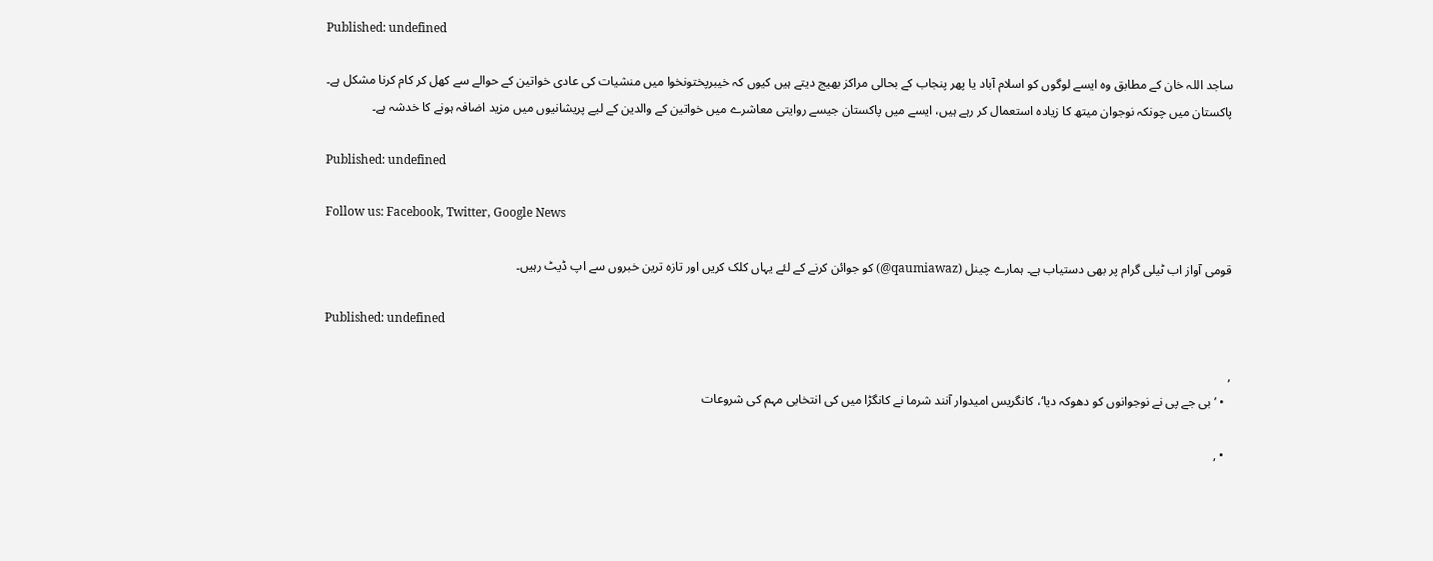Published: undefined

ساجد اللہ خان کے مطابق وہ ایسے لوگوں کو اسلام آباد یا پھر پنجاب کے بحالی مراکز بھیج دیتے ہیں کیوں کہ خیبرپختونخوا میں منشیات کی عادی خواتین کے حوالے سے کھل کر کام کرنا مشکل ہے۔ پاکستان میں چونکہ نوجوان میتھ کا زیادہ استعمال کر رہے ہیں، ایسے میں پاکستان جیسے روایتی معاشرے میں خواتین کے والدین کے لیے پریشانیوں میں مزید اضافہ ہونے کا خدشہ ہے۔

Published: undefined

Follow us: Facebook, Twitter, Google News

قومی آواز اب ٹیلی گرام پر بھی دستیاب ہے۔ ہمارے چینل (qaumiawaz@) کو جوائن کرنے کے لئے یہاں کلک کریں اور تازہ ترین خبروں سے اپ ڈیٹ رہیں۔

Published: undefined

,
  • ’بی جے پی نے نوجوانوں کو دھوکہ دیا‘، کانگریس امیدوار آنند شرما نے کانگڑا میں کی انتخابی مہم کی شروعات

  • ,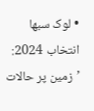• لوک سبھا انتخاب 2024: ’زمین پر حالات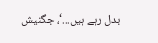بدل رہے ہیں...‘، جگنیش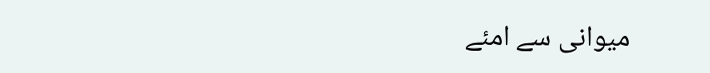میوانی سے امئے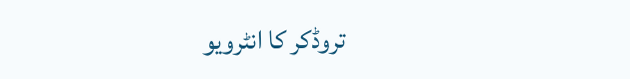تروڈکر کا انٹرویو